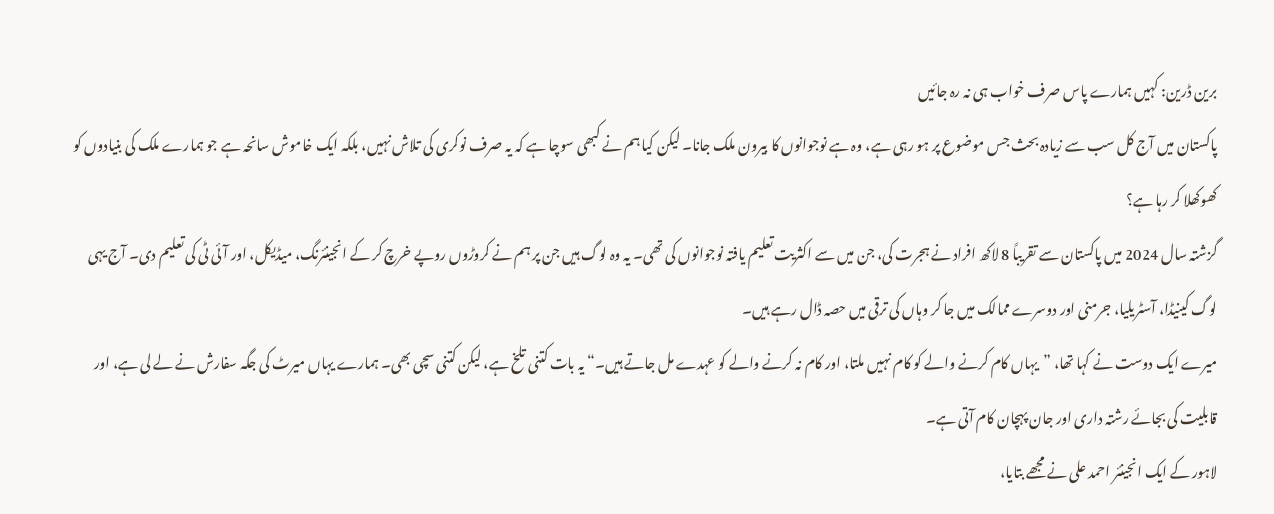برین ڈرین: کہیں ہمارے پاس صرف خواب ہی نہ رہ جائیں
پاکستان میں آج کل سب سے زیادہ بحث جس موضوع پر ہو رہی ہے، وہ ہے نوجوانوں کا بیرون ملک جانا۔ لیکن کیا ہم نے کبھی سوچا ہے کہ یہ صرف نوکری کی تلاش نہیں، بلکہ ایک خاموش سانحہ ہے جو ہمارے ملک کی بنیادوں کو کھوکھلا کر رہا ہے؟
گزشتہ سال 2024 میں پاکستان سے تقریباً 8 لاکھ افراد نے ہجرت کی، جن میں سے اکثریت تعلیم یافتہ نوجوانوں کی تھی۔ یہ وہ لوگ ہیں جن پر ہم نے کروڑوں روپے خرچ کر کے انجینئرنگ، میڈیکل، اور آئی ٹی کی تعلیم دی۔ آج یہی لوگ کینیڈا، آسٹریلیا، جرمنی اور دوسرے ممالک میں جا کر وہاں کی ترقی میں حصہ ڈال رہے ہیں۔
میرے ایک دوست نے کہا تھا، ”یہاں کام کرنے والے کو کام نہیں ملتا، اور کام نہ کرنے والے کو عہدے مل جاتے ہیں۔“ یہ بات کتنی تلخ ہے، لیکن کتنی سچی بھی۔ ہمارے یہاں میرٹ کی جگہ سفارش نے لے لی ہے، اور قابلیت کی بجائے رشتہ داری اور جان پہچان کام آتی ہے۔
لاہور کے ایک انجینئر احمد علی نے مجھے بتایا،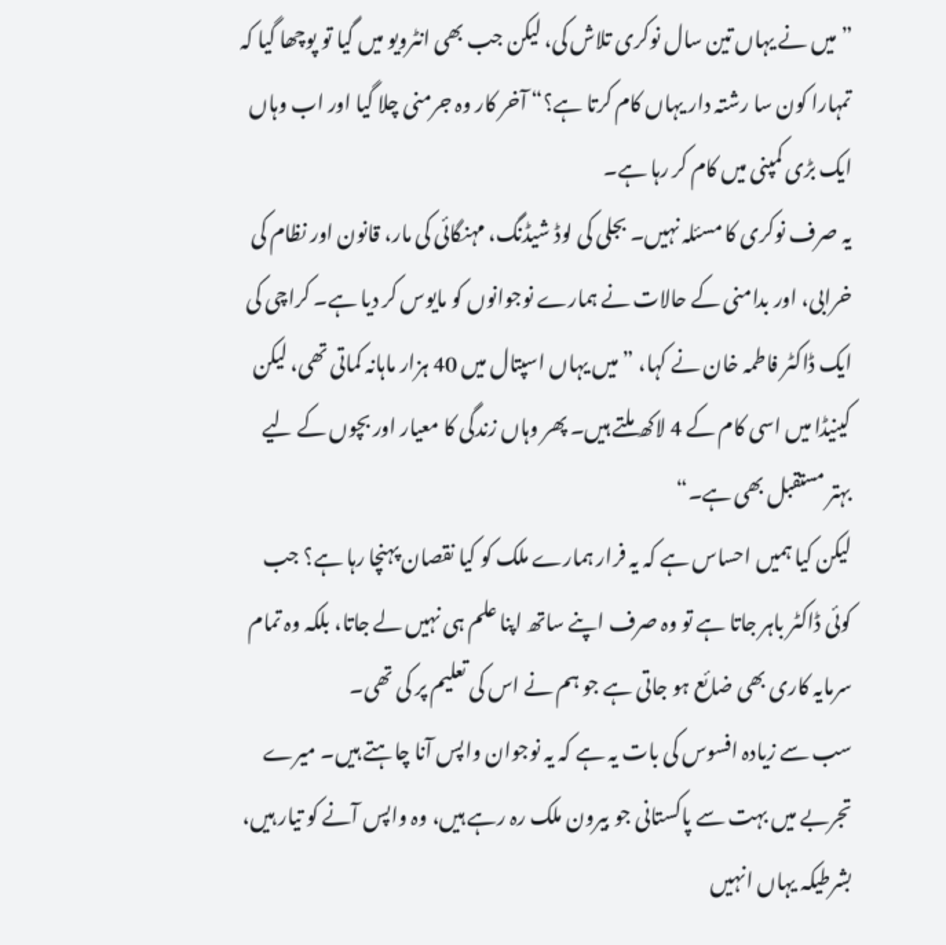”میں نے یہاں تین سال نوکری تلاش کی، لیکن جب بھی انٹرویو میں گیا تو پوچھا گیا کہ تمہارا کون سا رشتہ دار یہاں کام کرتا ہے؟“ آخر کار وہ جرمنی چلا گیا اور اب وہاں ایک بڑی کمپنی میں کام کر رہا ہے۔
یہ صرف نوکری کا مسئلہ نہیں۔ بجلی کی لوڈ شیڈنگ، مہنگائی کی مار، قانون اور نظام کی خرابی، اور بدامنی کے حالات نے ہمارے نوجوانوں کو مایوس کر دیا ہے۔ کراچی کی ایک ڈاکٹر فاطمہ خان نے کہا، ”میں یہاں اسپتال میں 40 ہزار ماہانہ کماتی تھی، لیکن کینیڈا میں اسی کام کے 4 لاکھ ملتے ہیں۔ پھر وہاں زندگی کا معیار اور بچوں کے لیے بہتر مستقبل بھی ہے۔“
لیکن کیا ہمیں احساس ہے کہ یہ فرار ہمارے ملک کو کیا نقصان پہنچا رہا ہے؟ جب کوئی ڈاکٹر باہر جاتا ہے تو وہ صرف اپنے ساتھ اپنا علم ہی نہیں لے جاتا، بلکہ وہ تمام سرمایہ کاری بھی ضائع ہو جاتی ہے جو ہم نے اس کی تعلیم پر کی تھی۔
سب سے زیادہ افسوس کی بات یہ ہے کہ یہ نوجوان واپس آنا چاہتے ہیں۔ میرے تجربے میں بہت سے پاکستانی جو بیرون ملک رہ رہے ہیں، وہ واپس آنے کو تیار ہیں، بشرطیکہ یہاں انہیں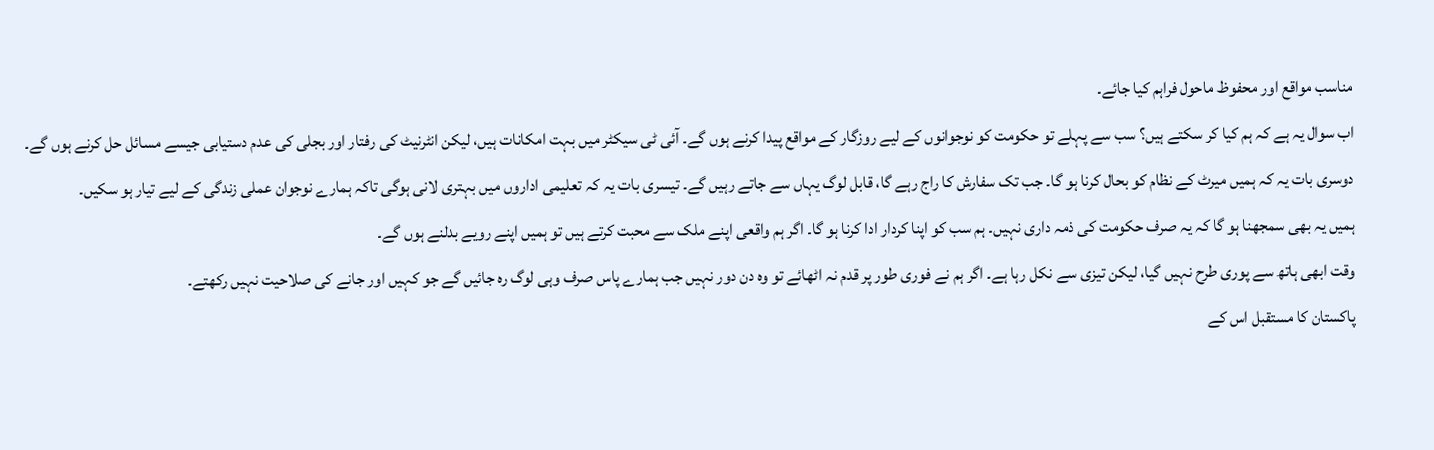مناسب مواقع اور محفوظ ماحول فراہم کیا جائے۔
اب سوال یہ ہے کہ ہم کیا کر سکتے ہیں؟ سب سے پہلے تو حکومت کو نوجوانوں کے لیے روزگار کے مواقع پیدا کرنے ہوں گے۔ آئی ٹی سیکٹر میں بہت امکانات ہیں، لیکن انٹرنیٹ کی رفتار اور بجلی کی عدم دستیابی جیسے مسائل حل کرنے ہوں گے۔
دوسری بات یہ کہ ہمیں میرٹ کے نظام کو بحال کرنا ہو گا۔ جب تک سفارش کا راج رہے گا، قابل لوگ یہاں سے جاتے رہیں گے۔ تیسری بات یہ کہ تعلیمی اداروں میں بہتری لانی ہوگی تاکہ ہمارے نوجوان عملی زندگی کے لیے تیار ہو سکیں۔
ہمیں یہ بھی سمجھنا ہو گا کہ یہ صرف حکومت کی ذمہ داری نہیں۔ ہم سب کو اپنا کردار ادا کرنا ہو گا۔ اگر ہم واقعی اپنے ملک سے محبت کرتے ہیں تو ہمیں اپنے رویے بدلنے ہوں گے۔
وقت ابھی ہاتھ سے پوری طرح نہیں گیا، لیکن تیزی سے نکل رہا ہے۔ اگر ہم نے فوری طور پر قدم نہ اٹھائے تو وہ دن دور نہیں جب ہمارے پاس صرف وہی لوگ رہ جائیں گے جو کہیں اور جانے کی صلاحیت نہیں رکھتے۔
پاکستان کا مستقبل اس کے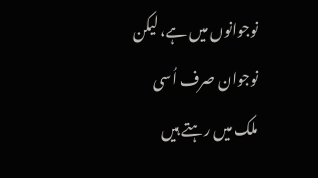نوجوانوں میں ہے، لیکن نوجوان صرف اُسی ملک میں رہتے ہیں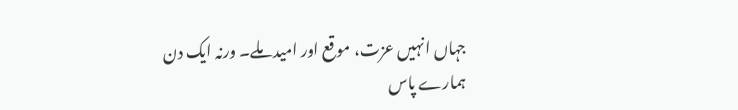جہاں انہیں عزت، موقع اور امید ملے۔ ورنہ ایک دن ہمارے پاس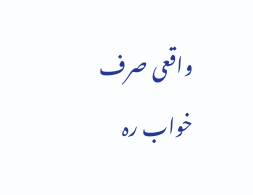واقعی صرف خواب رہ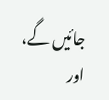جائیں گے، اور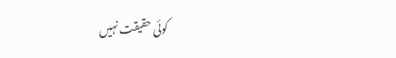کوئی حقیقت نہیں